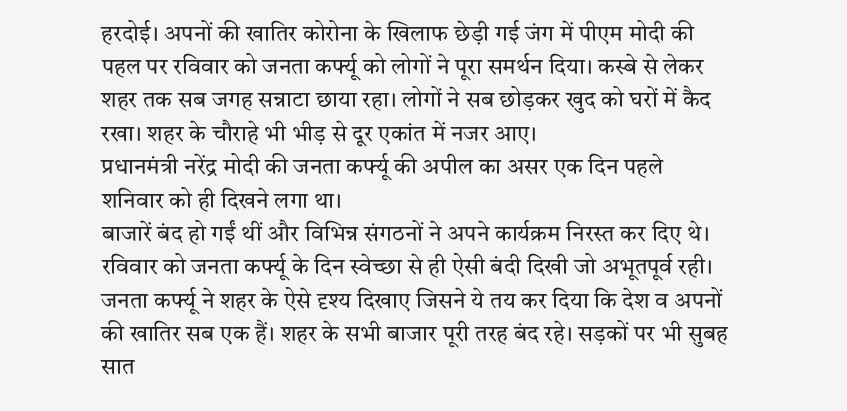हरदोई। अपनों की खातिर कोरोना के खिलाफ छेड़ी गई जंग में पीएम मोदी की पहल पर रविवार को जनता कर्फ्यू को लोगों ने पूरा समर्थन दिया। कस्बे से लेकर शहर तक सब जगह सन्नाटा छाया रहा। लोगों ने सब छोड़कर खुद को घरों में कैद रखा। शहर के चौराहे भी भीड़ से दूर एकांत में नजर आए।
प्रधानमंत्री नरेंद्र मोदी की जनता कर्फ्यू की अपील का असर एक दिन पहले शनिवार को ही दिखने लगा था।
बाजारें बंद हो गईं थीं और विभिन्न संगठनों ने अपने कार्यक्रम निरस्त कर दिए थे। रविवार को जनता कर्फ्यू के दिन स्वेच्छा से ही ऐसी बंदी दिखी जो अभूतपूर्व रही। जनता कर्फ्यू ने शहर के ऐसे दृश्य दिखाए जिसने ये तय कर दिया कि देश व अपनों की खातिर सब एक हैं। शहर के सभी बाजार पूरी तरह बंद रहे। सड़कों पर भी सुबह सात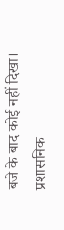बजे के बाद कोई नहीं दिखा।
प्रशासनिक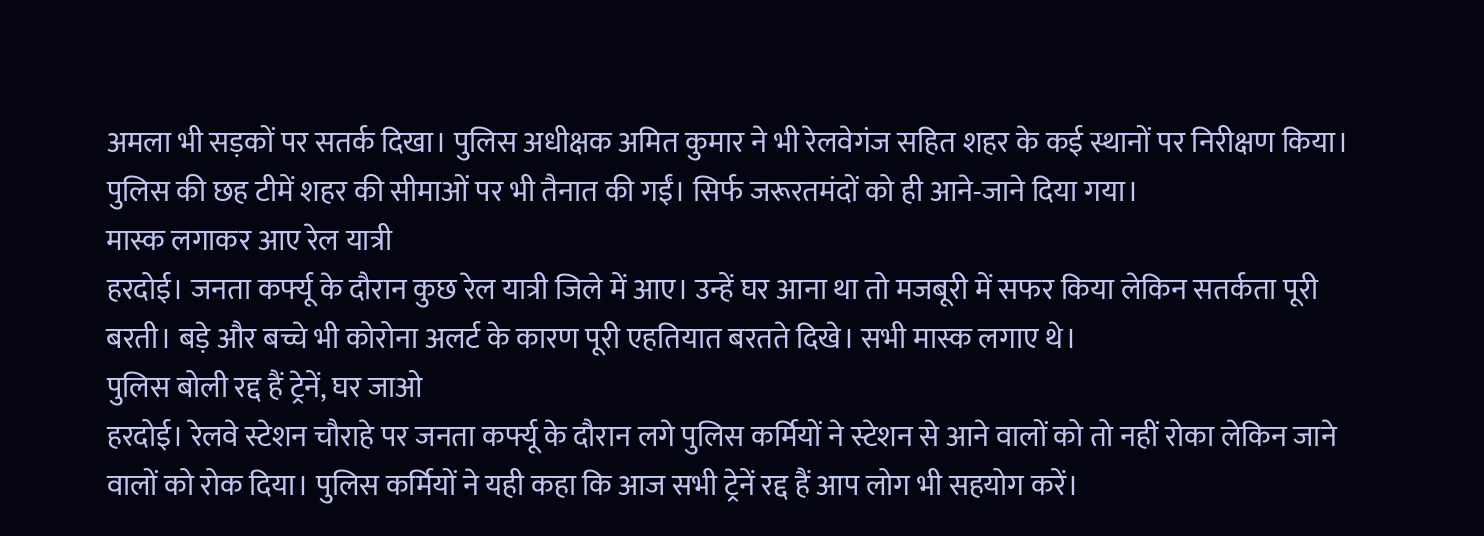अमला भी सड़कों पर सतर्क दिखा। पुलिस अधीक्षक अमित कुमार ने भी रेलवेगंज सहित शहर के कई स्थानों पर निरीक्षण किया। पुलिस की छह टीमें शहर की सीमाओं पर भी तैनात की गईं। सिर्फ जरूरतमंदों को ही आने-जाने दिया गया।
मास्क लगाकर आए रेल यात्री
हरदोई। जनता कर्फ्यू के दौरान कुछ रेल यात्री जिले में आए। उन्हें घर आना था तो मजबूरी में सफर किया लेकिन सतर्कता पूरी बरती। बड़े और बच्चे भी कोरोना अलर्ट के कारण पूरी एहतियात बरतते दिखे। सभी मास्क लगाए थे।
पुलिस बोली रद्द हैं ट्रेनें, घर जाओ
हरदोई। रेलवे स्टेशन चौराहे पर जनता कर्फ्यू के दौरान लगे पुलिस कर्मियों ने स्टेशन से आने वालों को तो नहीं रोका लेकिन जाने वालों को रोक दिया। पुलिस कर्मियों ने यही कहा कि आज सभी ट्रेनें रद्द हैं आप लोग भी सहयोग करें।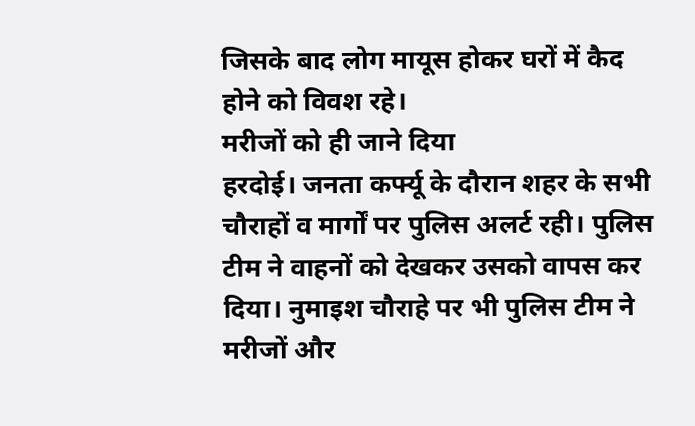जिसके बाद लोग मायूस होकर घरों में कैद होने को विवश रहे।
मरीजों को ही जाने दिया
हरदोई। जनता कर्फ्यू के दौरान शहर के सभी चौराहों व मार्गों पर पुलिस अलर्ट रही। पुलिस टीम ने वाहनों को देखकर उसको वापस कर दिया। नुमाइश चौराहे पर भी पुलिस टीम ने मरीजों और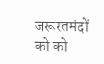जरूरतमंदों को को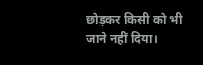छोड़कर किसी को भी जाने नहीं दिया।